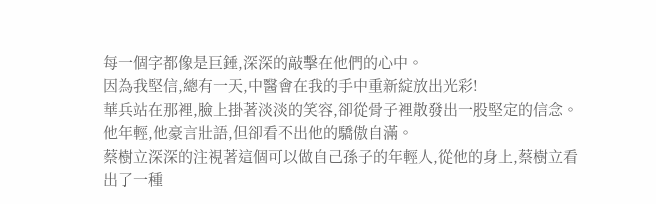每一個字都像是巨錘,深深的敲擊在他們的心中。
因為我堅信,總有一天,中醫會在我的手中重新綻放出光彩!
華兵站在那裡,臉上掛著淡淡的笑容,卻從骨子裡散發出一股堅定的信念。他年輕,他豪言壯語,但卻看不出他的驕傲自滿。
蔡樹立深深的注視著這個可以做自己孫子的年輕人,從他的身上,蔡樹立看出了一種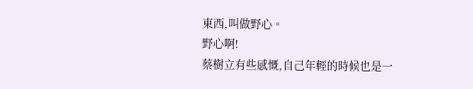東西,叫做野心。
野心啊!
蔡樹立有些感慨,自己年輕的時候也是一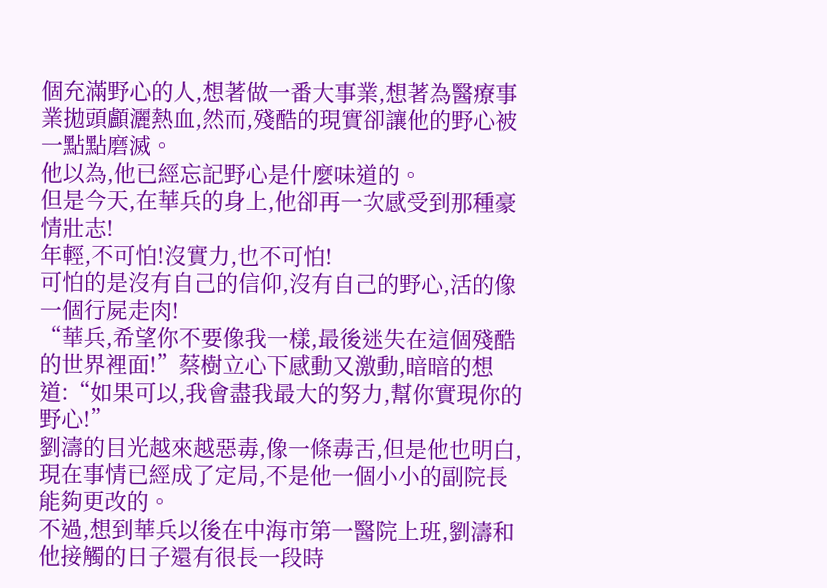個充滿野心的人,想著做一番大事業,想著為醫療事業拋頭顱灑熱血,然而,殘酷的現實卻讓他的野心被一點點磨滅。
他以為,他已經忘記野心是什麼味道的。
但是今天,在華兵的身上,他卻再一次感受到那種豪情壯志!
年輕,不可怕!沒實力,也不可怕!
可怕的是沒有自己的信仰,沒有自己的野心,活的像一個行屍走肉!
“華兵,希望你不要像我一樣,最後迷失在這個殘酷的世界裡面!”蔡樹立心下感動又激動,暗暗的想道:“如果可以,我會盡我最大的努力,幫你實現你的野心!”
劉濤的目光越來越惡毒,像一條毒舌,但是他也明白,現在事情已經成了定局,不是他一個小小的副院長能夠更改的。
不過,想到華兵以後在中海市第一醫院上班,劉濤和他接觸的日子還有很長一段時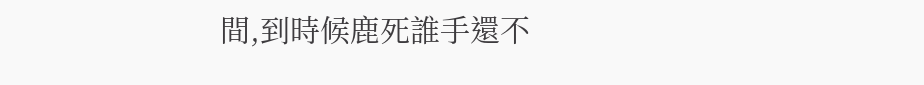間,到時候鹿死誰手還不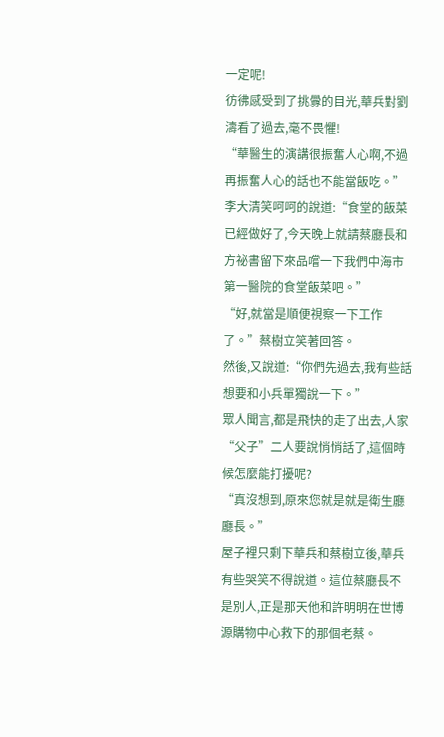一定呢!
彷彿感受到了挑釁的目光,華兵對劉濤看了過去,毫不畏懼!
“華醫生的演講很振奮人心啊,不過再振奮人心的話也不能當飯吃。”李大清笑呵呵的說道:“食堂的飯菜已經做好了,今天晚上就請蔡廳長和方祕書留下來品嚐一下我們中海市第一醫院的食堂飯菜吧。”
“好,就當是順便視察一下工作了。”蔡樹立笑著回答。
然後,又說道:“你們先過去,我有些話想要和小兵單獨說一下。”
眾人聞言,都是飛快的走了出去,人家“父子”二人要說悄悄話了,這個時候怎麼能打擾呢?
“真沒想到,原來您就是就是衛生廳廳長。”
屋子裡只剩下華兵和蔡樹立後,華兵有些哭笑不得說道。這位蔡廳長不是別人,正是那天他和許明明在世博源購物中心救下的那個老蔡。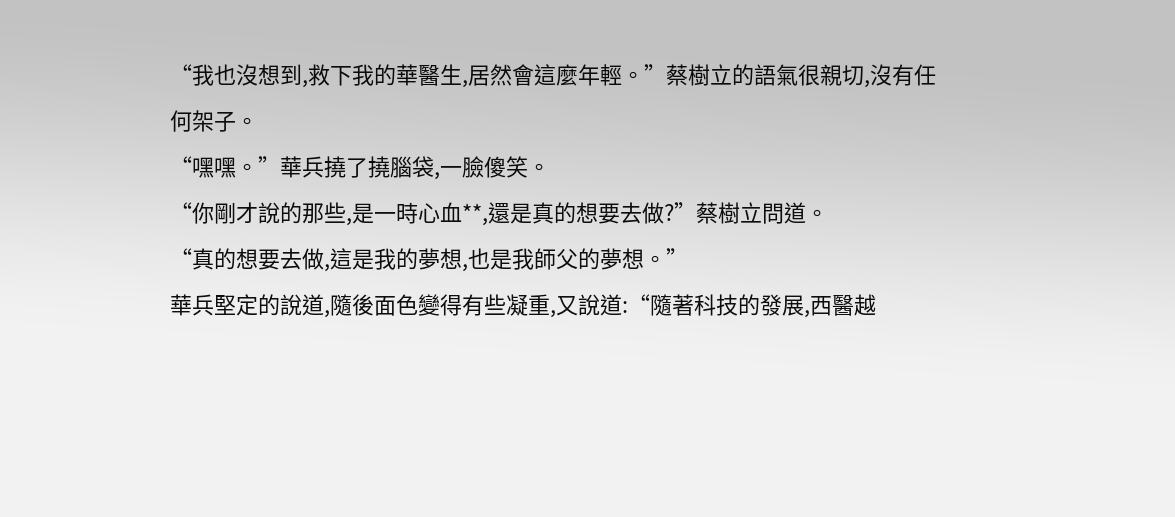“我也沒想到,救下我的華醫生,居然會這麼年輕。”蔡樹立的語氣很親切,沒有任何架子。
“嘿嘿。”華兵撓了撓腦袋,一臉傻笑。
“你剛才說的那些,是一時心血**,還是真的想要去做?”蔡樹立問道。
“真的想要去做,這是我的夢想,也是我師父的夢想。”
華兵堅定的說道,隨後面色變得有些凝重,又說道:“隨著科技的發展,西醫越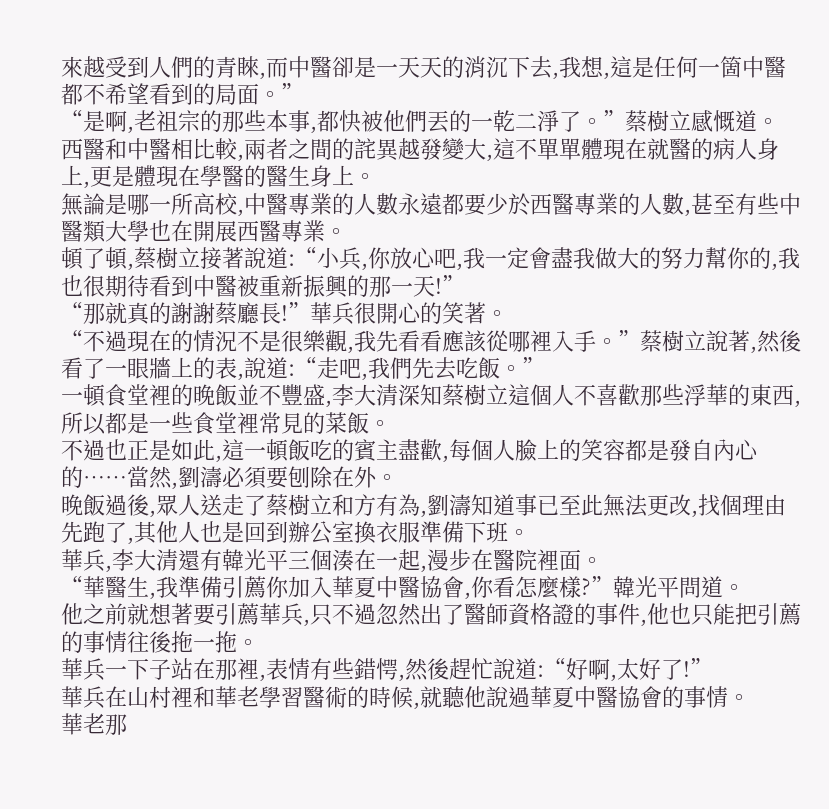來越受到人們的青睞,而中醫卻是一天天的消沉下去,我想,這是任何一箇中醫都不希望看到的局面。”
“是啊,老祖宗的那些本事,都快被他們丟的一乾二淨了。”蔡樹立感慨道。
西醫和中醫相比較,兩者之間的詫異越發變大,這不單單體現在就醫的病人身上,更是體現在學醫的醫生身上。
無論是哪一所高校,中醫專業的人數永遠都要少於西醫專業的人數,甚至有些中醫類大學也在開展西醫專業。
頓了頓,蔡樹立接著說道:“小兵,你放心吧,我一定會盡我做大的努力幫你的,我也很期待看到中醫被重新振興的那一天!”
“那就真的謝謝蔡廳長!”華兵很開心的笑著。
“不過現在的情況不是很樂觀,我先看看應該從哪裡入手。”蔡樹立說著,然後看了一眼牆上的表,說道:“走吧,我們先去吃飯。”
一頓食堂裡的晚飯並不豐盛,李大清深知蔡樹立這個人不喜歡那些浮華的東西,所以都是一些食堂裡常見的菜飯。
不過也正是如此,這一頓飯吃的賓主盡歡,每個人臉上的笑容都是發自內心的……當然,劉濤必須要刨除在外。
晚飯過後,眾人送走了蔡樹立和方有為,劉濤知道事已至此無法更改,找個理由先跑了,其他人也是回到辦公室換衣服準備下班。
華兵,李大清還有韓光平三個湊在一起,漫步在醫院裡面。
“華醫生,我準備引薦你加入華夏中醫協會,你看怎麼樣?”韓光平問道。
他之前就想著要引薦華兵,只不過忽然出了醫師資格證的事件,他也只能把引薦的事情往後拖一拖。
華兵一下子站在那裡,表情有些錯愕,然後趕忙說道:“好啊,太好了!”
華兵在山村裡和華老學習醫術的時候,就聽他說過華夏中醫協會的事情。
華老那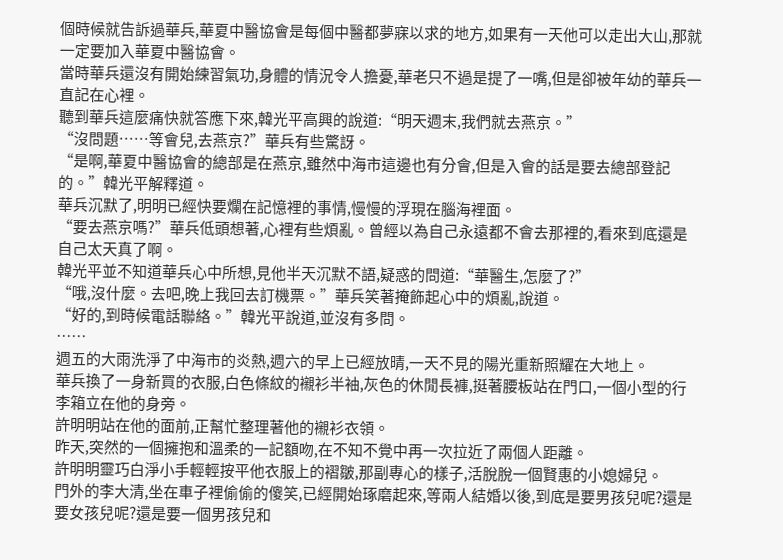個時候就告訴過華兵,華夏中醫協會是每個中醫都夢寐以求的地方,如果有一天他可以走出大山,那就一定要加入華夏中醫協會。
當時華兵還沒有開始練習氣功,身體的情況令人擔憂,華老只不過是提了一嘴,但是卻被年幼的華兵一直記在心裡。
聽到華兵這麼痛快就答應下來,韓光平高興的說道:“明天週末,我們就去燕京。”
“沒問題……等會兒,去燕京?”華兵有些驚訝。
“是啊,華夏中醫協會的總部是在燕京,雖然中海市這邊也有分會,但是入會的話是要去總部登記的。”韓光平解釋道。
華兵沉默了,明明已經快要爛在記憶裡的事情,慢慢的浮現在腦海裡面。
“要去燕京嗎?”華兵低頭想著,心裡有些煩亂。曾經以為自己永遠都不會去那裡的,看來到底還是自己太天真了啊。
韓光平並不知道華兵心中所想,見他半天沉默不語,疑惑的問道:“華醫生,怎麼了?”
“哦,沒什麼。去吧,晚上我回去訂機票。”華兵笑著掩飾起心中的煩亂,說道。
“好的,到時候電話聯絡。”韓光平說道,並沒有多問。
……
週五的大雨洗淨了中海市的炎熱,週六的早上已經放晴,一天不見的陽光重新照耀在大地上。
華兵換了一身新買的衣服,白色條紋的襯衫半袖,灰色的休閒長褲,挺著腰板站在門口,一個小型的行李箱立在他的身旁。
許明明站在他的面前,正幫忙整理著他的襯衫衣領。
昨天,突然的一個擁抱和溫柔的一記額吻,在不知不覺中再一次拉近了兩個人距離。
許明明靈巧白淨小手輕輕按平他衣服上的褶皺,那副專心的樣子,活脫脫一個賢惠的小媳婦兒。
門外的李大清,坐在車子裡偷偷的傻笑,已經開始琢磨起來,等兩人結婚以後,到底是要男孩兒呢?還是要女孩兒呢?還是要一個男孩兒和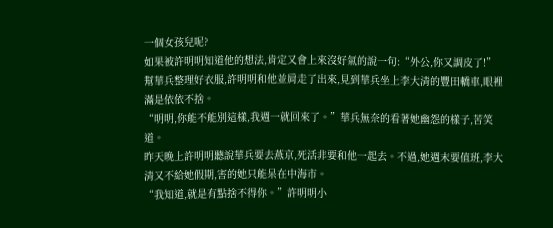一個女孩兒呢?
如果被許明明知道他的想法,肯定又會上來沒好氣的說一句:“外公,你又調皮了!”
幫華兵整理好衣服,許明明和他並肩走了出來,見到華兵坐上李大清的豐田轎車,眼裡滿是依依不捨。
“明明,你能不能別這樣,我週一就回來了。”華兵無奈的看著她幽怨的樣子,苦笑道。
昨天晚上許明明聽說華兵要去燕京,死活非要和他一起去。不過,她週末要值班,李大清又不給她假期,害的她只能呆在中海市。
“我知道,就是有點捨不得你。”許明明小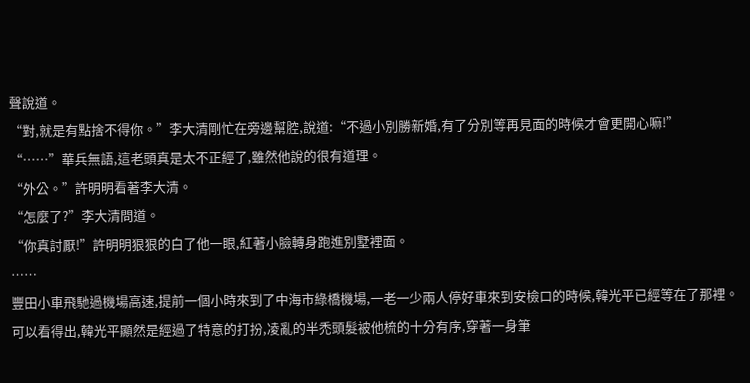聲說道。
“對,就是有點捨不得你。”李大清剛忙在旁邊幫腔,說道:“不過小別勝新婚,有了分別等再見面的時候才會更開心嘛!”
“……”華兵無語,這老頭真是太不正經了,雖然他說的很有道理。
“外公。”許明明看著李大清。
“怎麼了?”李大清問道。
“你真討厭!”許明明狠狠的白了他一眼,紅著小臉轉身跑進別墅裡面。
……
豐田小車飛馳過機場高速,提前一個小時來到了中海市綠橋機場,一老一少兩人停好車來到安檢口的時候,韓光平已經等在了那裡。
可以看得出,韓光平顯然是經過了特意的打扮,凌亂的半禿頭髮被他梳的十分有序,穿著一身筆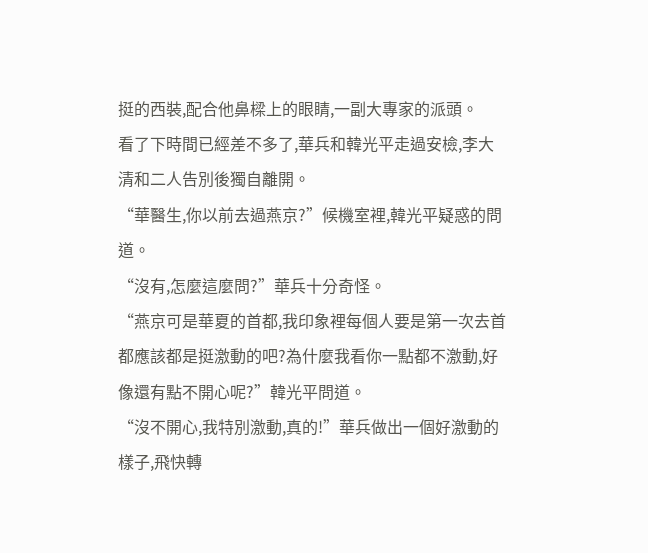挺的西裝,配合他鼻樑上的眼睛,一副大專家的派頭。
看了下時間已經差不多了,華兵和韓光平走過安檢,李大清和二人告別後獨自離開。
“華醫生,你以前去過燕京?”候機室裡,韓光平疑惑的問道。
“沒有,怎麼這麼問?”華兵十分奇怪。
“燕京可是華夏的首都,我印象裡每個人要是第一次去首都應該都是挺激動的吧?為什麼我看你一點都不激動,好像還有點不開心呢?”韓光平問道。
“沒不開心,我特別激動,真的!”華兵做出一個好激動的樣子,飛快轉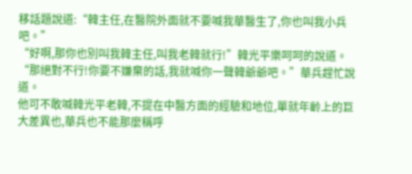移話題說道:“韓主任,在醫院外面就不要喊我華醫生了,你也叫我小兵吧。”
“好啊,那你也別叫我韓主任,叫我老韓就行!”韓光平樂呵呵的說道。
“那絕對不行!你要不嫌棄的話,我就喊你一聲韓爺爺吧。”華兵趕忙說道。
他可不敢喊韓光平老韓,不提在中醫方面的經驗和地位,單就年齡上的巨大差異也,華兵也不能那麼稱呼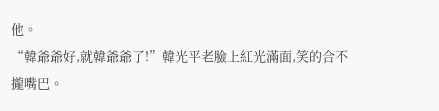他。
“韓爺爺好,就韓爺爺了!”韓光平老臉上紅光滿面,笑的合不攏嘴巴。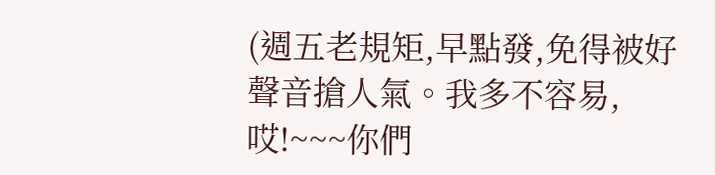(週五老規矩,早點發,免得被好聲音搶人氣。我多不容易,哎!~~~你們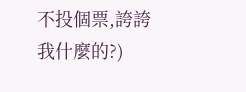不投個票,誇誇我什麼的?)